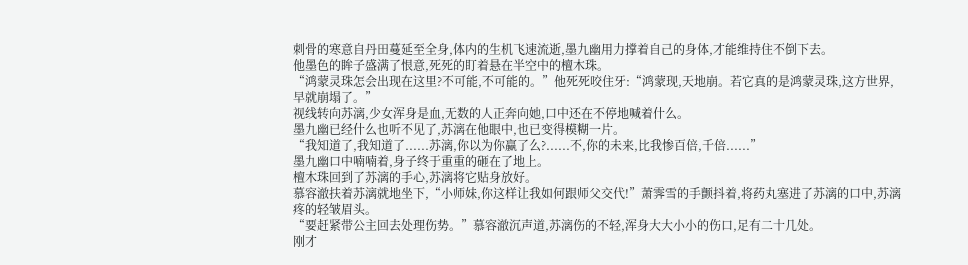刺骨的寒意自丹田蔓延至全身,体内的生机飞速流逝,墨九幽用力撑着自己的身体,才能维持住不倒下去。
他墨色的眸子盛满了恨意,死死的盯着悬在半空中的檀木珠。
“鸿蒙灵珠怎会出现在这里?不可能,不可能的。”他死死咬住牙:“鸿蒙现,天地崩。若它真的是鸿蒙灵珠,这方世界,早就崩塌了。”
视线转向苏漓,少女浑身是血,无数的人正奔向她,口中还在不停地喊着什么。
墨九幽已经什么也听不见了,苏漓在他眼中,也已变得模糊一片。
“我知道了,我知道了......苏漓,你以为你赢了么?......不,你的未来,比我惨百倍,千倍......”
墨九幽口中喃喃着,身子终于重重的砸在了地上。
檀木珠回到了苏漓的手心,苏漓将它贴身放好。
慕容澈扶着苏漓就地坐下,“小师妹,你这样让我如何跟师父交代!”萧霁雪的手颤抖着,将药丸塞进了苏漓的口中,苏漓疼的轻皱眉头。
“要赶紧带公主回去处理伤势。”慕容澈沉声道,苏漓伤的不轻,浑身大大小小的伤口,足有二十几处。
刚才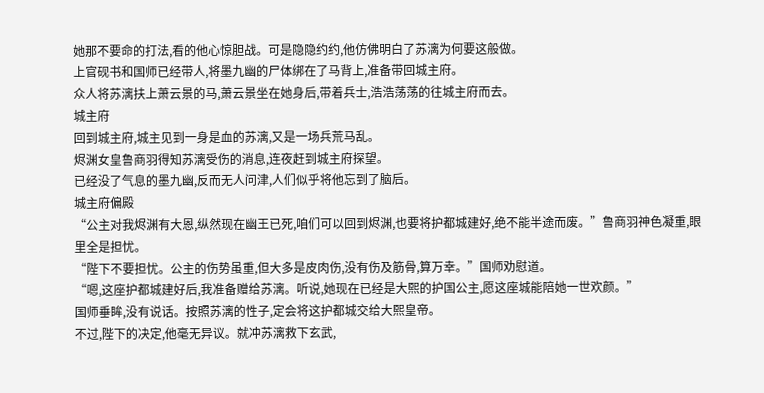她那不要命的打法,看的他心惊胆战。可是隐隐约约,他仿佛明白了苏漓为何要这般做。
上官砚书和国师已经带人,将墨九幽的尸体绑在了马背上,准备带回城主府。
众人将苏漓扶上萧云景的马,萧云景坐在她身后,带着兵士,浩浩荡荡的往城主府而去。
城主府
回到城主府,城主见到一身是血的苏漓,又是一场兵荒马乱。
烬渊女皇鲁商羽得知苏漓受伤的消息,连夜赶到城主府探望。
已经没了气息的墨九幽,反而无人问津,人们似乎将他忘到了脑后。
城主府偏殿
“公主对我烬渊有大恩,纵然现在幽王已死,咱们可以回到烬渊,也要将护都城建好,绝不能半途而废。”鲁商羽神色凝重,眼里全是担忧。
“陛下不要担忧。公主的伤势虽重,但大多是皮肉伤,没有伤及筋骨,算万幸。”国师劝慰道。
“嗯,这座护都城建好后,我准备赠给苏漓。听说,她现在已经是大熙的护国公主,愿这座城能陪她一世欢颜。”
国师垂眸,没有说话。按照苏漓的性子,定会将这护都城交给大熙皇帝。
不过,陛下的决定,他毫无异议。就冲苏漓救下玄武,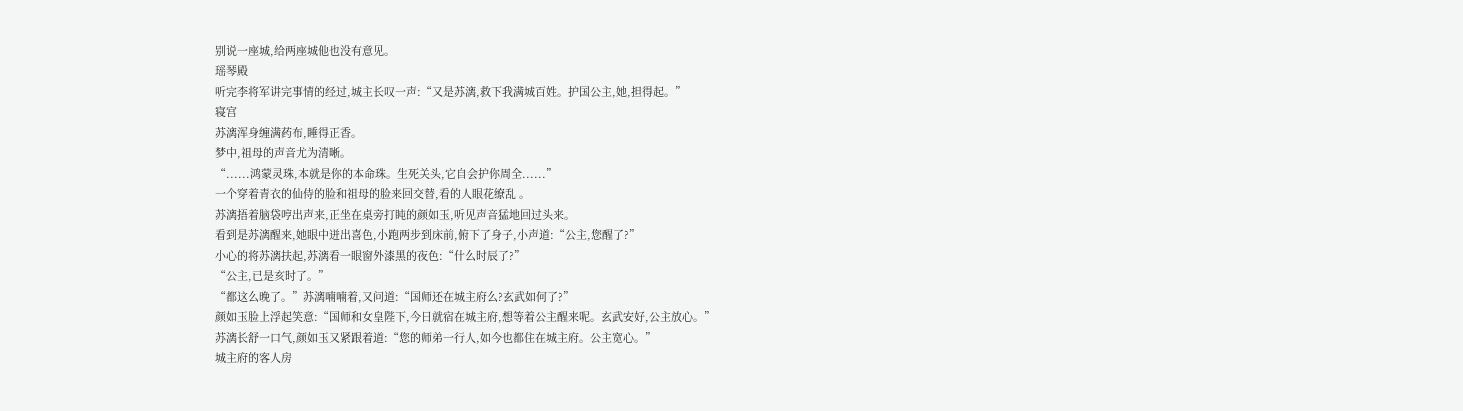别说一座城,给两座城他也没有意见。
瑶琴殿
听完李将军讲完事情的经过,城主长叹一声:“又是苏漓,救下我满城百姓。护国公主,她,担得起。”
寝宫
苏漓浑身缠满药布,睡得正香。
梦中,祖母的声音尤为清晰。
“......鸿蒙灵珠,本就是你的本命珠。生死关头,它自会护你周全......”
一个穿着青衣的仙侍的脸和祖母的脸来回交替,看的人眼花缭乱 。
苏漓捂着脑袋哼出声来,正坐在桌旁打盹的颜如玉,听见声音猛地回过头来。
看到是苏漓醒来,她眼中迸出喜色,小跑两步到床前,俯下了身子,小声道:“公主,您醒了?”
小心的将苏漓扶起,苏漓看一眼窗外漆黑的夜色:“什么时辰了?”
“公主,已是亥时了。”
“都这么晚了。”苏漓喃喃着,又问道:“国师还在城主府么?玄武如何了?”
颜如玉脸上浮起笑意:“国师和女皇陛下,今日就宿在城主府,想等着公主醒来呢。玄武安好,公主放心。”
苏漓长舒一口气,颜如玉又紧跟着道:“您的师弟一行人,如今也都住在城主府。公主宽心。”
城主府的客人房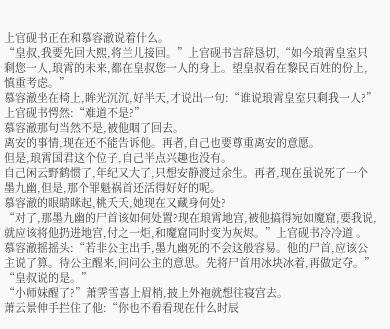上官砚书正在和慕容澈说着什么。
“皇叔,我要先回大熙,将兰儿接回。”上官砚书言辞恳切,“如今琅霄皇室只剩您一人,琅霄的未来,都在皇叔您一人的身上。望皇叔看在黎民百姓的份上,慎重考虑。”
慕容澈坐在椅上,眸光沉沉,好半天,才说出一句:“谁说琅霄皇室只剩我一人?”
上官砚书愕然:“难道不是?”
慕容澈那句当然不是,被他咽了回去。
离安的事情,现在还不能告诉他。再者,自己也要尊重离安的意愿。
但是,琅霄国君这个位子,自己半点兴趣也没有。
自己闲云野鹤惯了,年纪又大了,只想安静渡过余生。再者,现在虽说死了一个墨九幽,但是,那个罪魁祸首还活得好好的呢。
慕容澈的眼睛眯起,桃夭夭,她现在又藏身何处?
“对了,那墨九幽的尸首该如何处置?现在琅霄地宫,被他搞得宛如魔窟,要我说,就应该将他扔进地宫,付之一炬,和魔窟同时变为灰烬。”上官砚书冷冷道 。
慕容澈摇摇头:“若非公主出手,墨九幽死的不会这般容易。他的尸首,应该公主说了算。待公主醒来,问问公主的意思。先将尸首用冰块冰着,再做定夺。”
“皇叔说的是。”
“小师妹醒了?”萧霁雪喜上眉梢,披上外袍就想往寝宫去。
萧云景伸手拦住了他:“你也不看看现在什么时辰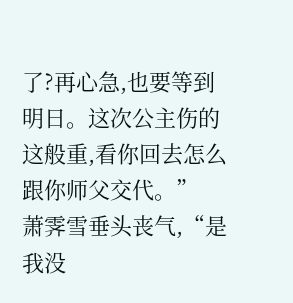了?再心急,也要等到明日。这次公主伤的这般重,看你回去怎么跟你师父交代。”
萧霁雪垂头丧气,“是我没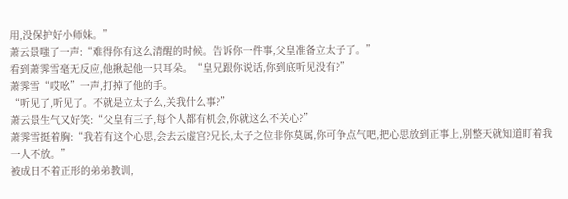用,没保护好小师妹。”
萧云景嗤了一声:“难得你有这么清醒的时候。告诉你一件事,父皇准备立太子了。”
看到萧霁雪毫无反应,他揪起他一只耳朵。“皇兄跟你说话,你到底听见没有?”
萧霁雪“哎吆”一声,打掉了他的手。
“听见了,听见了。不就是立太子么,关我什么事?”
萧云景生气又好笑:“父皇有三子,每个人都有机会,你就这么不关心?”
萧霁雪挺着胸:“我若有这个心思,会去云虚宫?兄长,太子之位非你莫属,你可争点气吧,把心思放到正事上,别整天就知道盯着我一人不放。”
被成日不着正形的弟弟教训,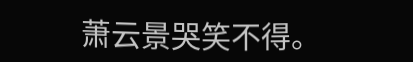萧云景哭笑不得。